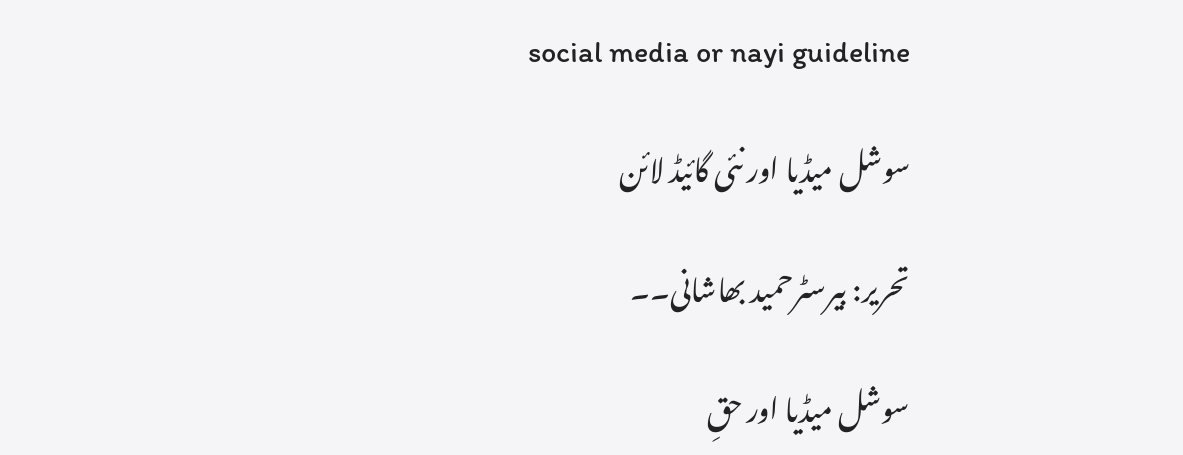social media or nayi guideline

سوشل میڈیا اور نئی گائیڈ لائن

تحریر: بیرسٹرحمید بھاشانی۔۔

سوشل میڈیا اور حقِ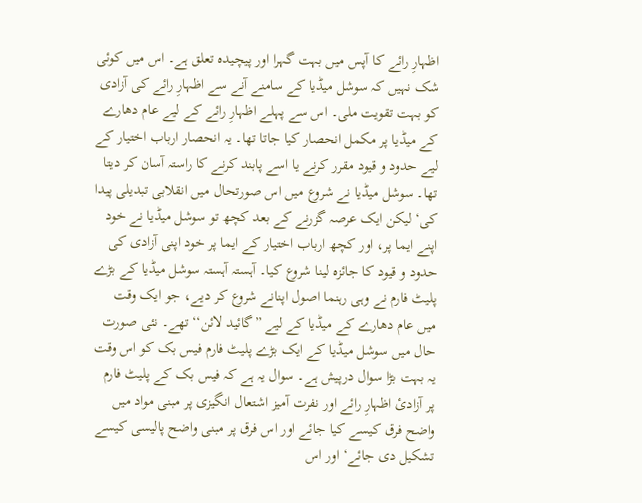اظہارِ رائے کا آپس میں بہت گہرا اور پیچیدہ تعلق ہے۔ اس میں کوئی شک نہیں کہ سوشل میڈیا کے سامنے آنے سے اظہارِ رائے کی آزادی کو بہت تقویت ملی۔ اس سے پہلے اظہارِ رائے کے لیے عام دھارے کے میڈیا پر مکمل انحصار کیا جاتا تھا۔ یہ انحصار ارباب اختیار کے لیے حدود و قیود مقرر کرنے یا اسے پابند کرنے کا راستہ آسان کر دیتا تھا۔ سوشل میڈیا نے شروع میں اس صورتحال میں انقلابی تبدیلی پیدا کی‘ لیکن ایک عرصہ گزرنے کے بعد کچھ تو سوشل میڈیا نے خود اپنے ایما پر، اور کچھ ارباب اختیار کے ایما پر خود اپنی آزادی کی حدود و قیود کا جائزہ لینا شروع کیا۔ آہستہ آہستہ سوشل میڈیا کے بڑے پلیٹ فارم نے وہی رہنما اصول اپنانے شروع کر دیے، جو ایک وقت میں عام دھارے کے میڈیا کے لیے ”گائید لائن‘‘ تھے۔ نئی صورت حال میں سوشل میڈیا کے ایک بڑے پلیٹ فارم فیس بک کو اس وقت یہ بہت بڑا سوال درپیش ہے۔ سوال یہ ہے کہ فیس بک کے پلیٹ فارم پر آزادیٔ اظہارِ رائے اور نفرت آمیز اشتعال انگیزی پر مبنی مواد میں واضح فرق کیسے کیا جائے اور اس فرق پر مبنی واضح پالیسی کیسے تشکیل دی جائے‘ اور اس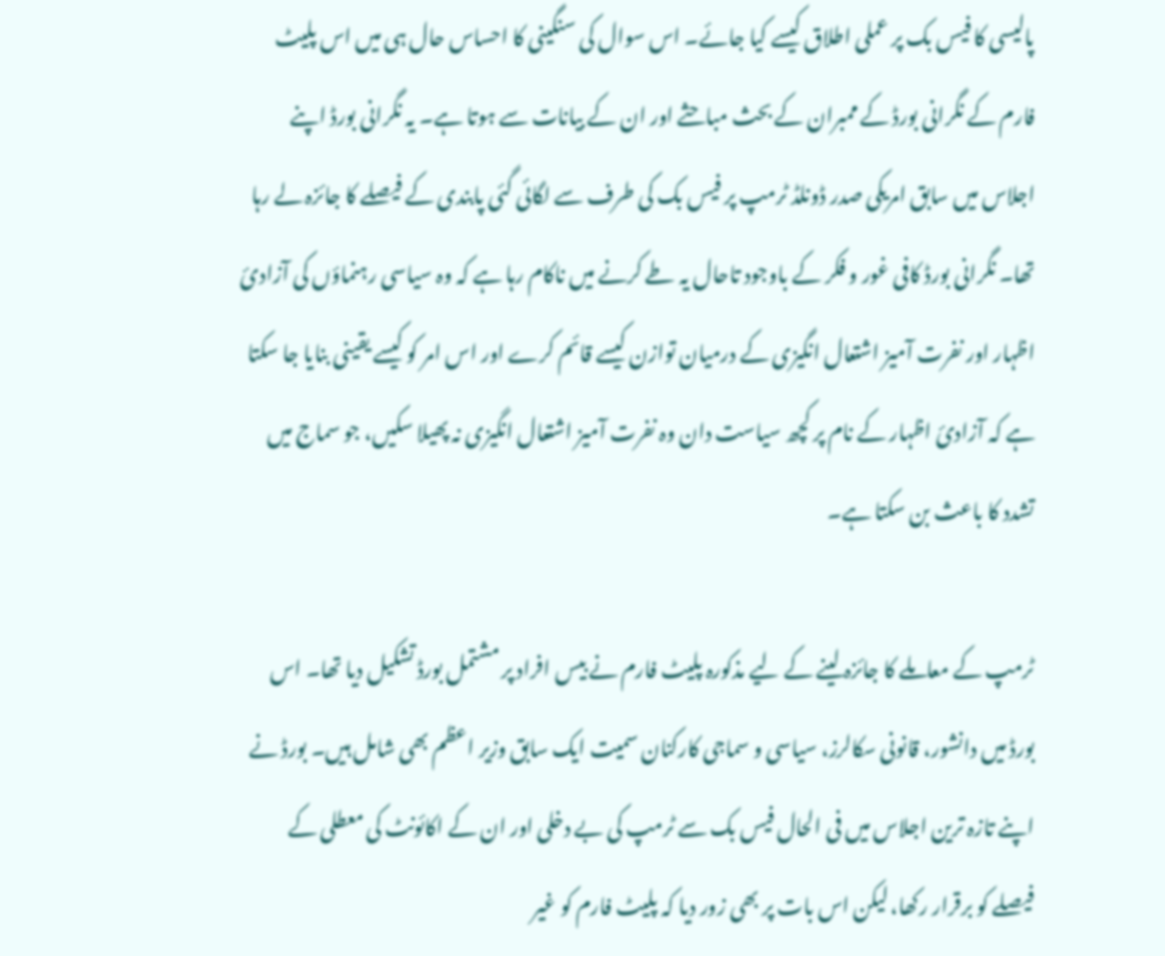پالیسی کا فیس بک پر عملی اطلاق کیسے کیا جائے۔ اس سوال کی سنگینی کا احساس حال ہی میں اس پلیٹ فارم کے نگرانی بورڈ کے ممبران کے بحث مباحثے اور ان کے بیانات سے ہوتا ہے۔ یہ نگرانی بورڈ اپنے اجلاس میں سابق امریکی صدر ڈونلڈ ٹرمپ پر فیس بک کی طرف سے لگائی گئی پابندی کے فیصلے کا جائزہ لے رہا تھا۔ نگرانی بورڈ کافی غور و فکر کے باوجود تاحال یہ طے کرنے میں ناکام رہا ہے کہ وہ سیاسی رہنماؤں کی آزادیٔ اظہار اور نفرت آمیز اشتعال انگیزی کے درمیان توازن کیسے قائم کرے اور اس امر کو کیسے یقینی بنایا جا سکتا ہے کہ آزادیٔ اظہار کے نام پر کچھ سیاست دان وہ نفرت آمیز اشتعال انگیزی نہ پھیلا سکیں، جو سماج میں تشدد کا باعث بن سکتا ہے۔

ٹرمپ کے معاملے کا جائزہ لینے کے لیے مذکورہ پلیٹ فارم نے بیس افراد پر مشتمل بورڈ تشکیل دیا تھا۔ اس بورڈ میں دانشور، قانونی سکالرز، سیاسی و سماجی کارکنان سمیت ایک سابق وزیر اعظم بھی شامل ہیں۔ بورڈ نے اپنے تازہ ترین اجلاس میں فی الحال فیس بک سے ٹرمپ کی بے دخلی اور ان کے اکائونٹ کی معطلی کے فیصلے کو برقرار رکھا، لیکن اس بات پر بھی زور دیا کہ پلیٹ فارم کو غیر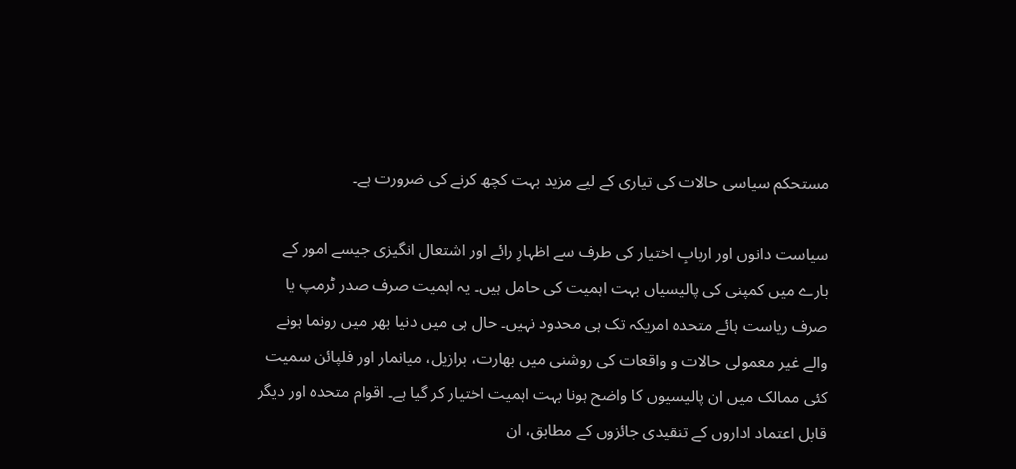مستحکم سیاسی حالات کی تیاری کے لیے مزید بہت کچھ کرنے کی ضرورت ہے۔

سیاست دانوں اور اربابِ اختیار کی طرف سے اظہارِ رائے اور اشتعال انگیزی جیسے امور کے بارے میں کمپنی کی پالیسیاں بہت اہمیت کی حامل ہیں۔ یہ اہمیت صرف صدر ٹرمپ یا صرف ریاست ہائے متحدہ امریکہ تک ہی محدود نہیں۔ حال ہی میں دنیا بھر میں رونما ہونے والے غیر معمولی حالات و واقعات کی روشنی میں بھارت، برازیل، میانمار اور فلپائن سمیت کئی ممالک میں ان پالیسیوں کا واضح ہونا بہت اہمیت اختیار کر گیا ہے۔ اقوام متحدہ اور دیگر قابل اعتماد اداروں کے تنقیدی جائزوں کے مطابق، ان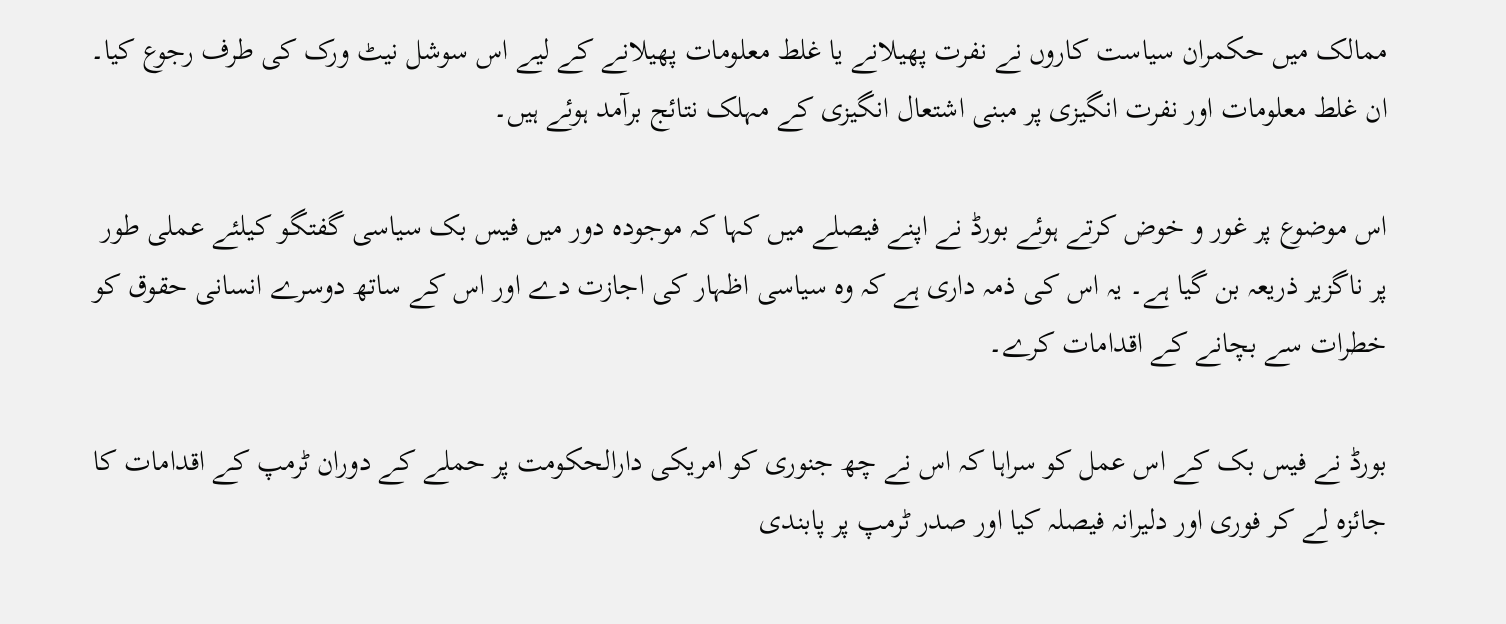ممالک میں حکمران سیاست کاروں نے نفرت پھیلانے یا غلط معلومات پھیلانے کے لیے اس سوشل نیٹ ورک کی طرف رجوع کیا۔ ان غلط معلومات اور نفرت انگیزی پر مبنی اشتعال انگیزی کے مہلک نتائج برآمد ہوئے ہیں۔

اس موضوع پر غور و خوض کرتے ہوئے بورڈ نے اپنے فیصلے میں کہا کہ موجودہ دور میں فیس بک سیاسی گفتگو کیلئے عملی طور پر ناگزیر ذریعہ بن گیا ہے۔ یہ اس کی ذمہ داری ہے کہ وہ سیاسی اظہار کی اجازت دے اور اس کے ساتھ دوسرے انسانی حقوق کو خطرات سے بچانے کے اقدامات کرے۔

بورڈ نے فیس بک کے اس عمل کو سراہا کہ اس نے چھ جنوری کو امریکی دارالحکومت پر حملے کے دوران ٹرمپ کے اقدامات کا جائزہ لے کر فوری اور دلیرانہ فیصلہ کیا اور صدر ٹرمپ پر پابندی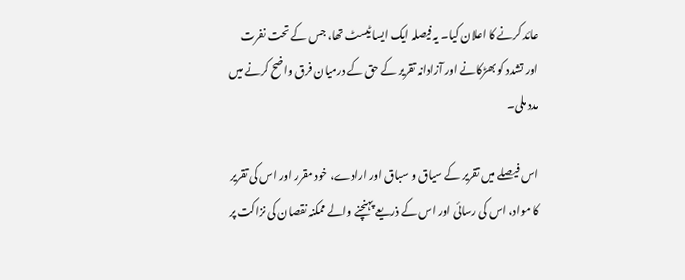عائد کرنے کا اعلان کیا۔ یہ فیصلہ ایک ایسا ٹیسٹ تھا، جس کے تحت نفرت اور تشدد کو بھڑکانے اور آزادانہ تقریر کے حق کے درمیان فرق واضح کرنے میں مدد ملی۔

اس فیصلے میں تقریر کے سیاق و سباق اور ارادے، خود مقرر اور اس کی تقریر کا مواد، اس کی رسائی اور اس کے ذریعے پہنچنے والے ممکنہ نقصان کی نزاکت پر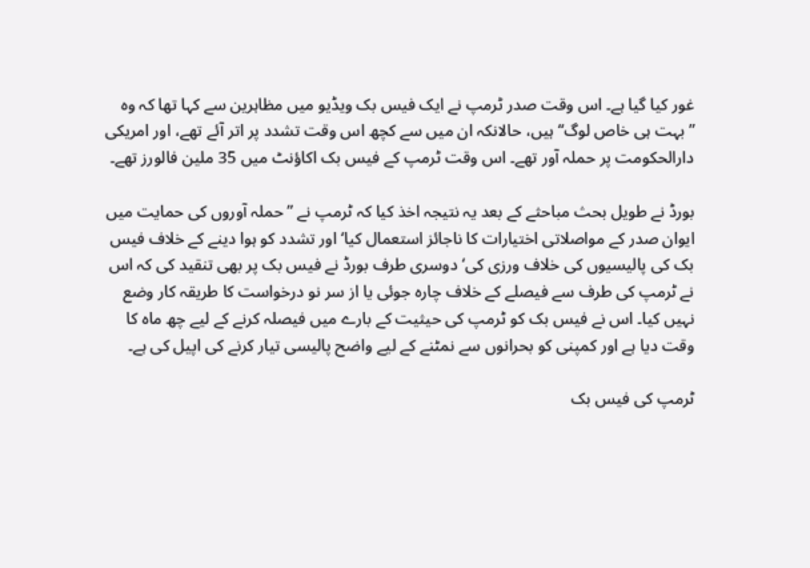غور کیا گیا ہے۔ اس وقت صدر ٹرمپ نے ایک فیس بک ویڈیو میں مظاہرین سے کہا تھا کہ وہ ”بہت ہی خاص لوگ‘‘ ہیں، حالانکہ ان میں سے کچھ اس وقت تشدد پر اتر آئے تھے، اور امریکی دارالحکومت پر حملہ آور تھے۔ اس وقت ٹرمپ کے فیس بک اکاؤنٹ میں 35 ملین فالورز تھے۔

بورڈ نے طویل بحث مباحثے کے بعد یہ نتیجہ اخذ کیا کہ ٹرمپ نے ”حملہ آوروں کی حمایت میں ایوان صدر کے مواصلاتی اختیارات کا ناجائز استعمال کیا‘ اور تشدد کو ہوا دینے کے خلاف فیس بک کی پالیسیوں کی خلاف ورزی کی‘ دوسری طرف بورڈ نے فیس بک پر بھی تنقید کی کہ اس نے ٹرمپ کی طرف سے فیصلے کے خلاف چارہ جوئی یا از سر نو درخواست کا طریقہ کار وضع نہیں کیا۔ اس نے فیس بک کو ٹرمپ کی حیثیت کے بارے میں فیصلہ کرنے کے لیے چھ ماہ کا وقت دیا ہے اور کمپنی کو بحرانوں سے نمٹنے کے لیے واضح پالیسی تیار کرنے کی اپیل کی ہے۔

ٹرمپ کی فیس بک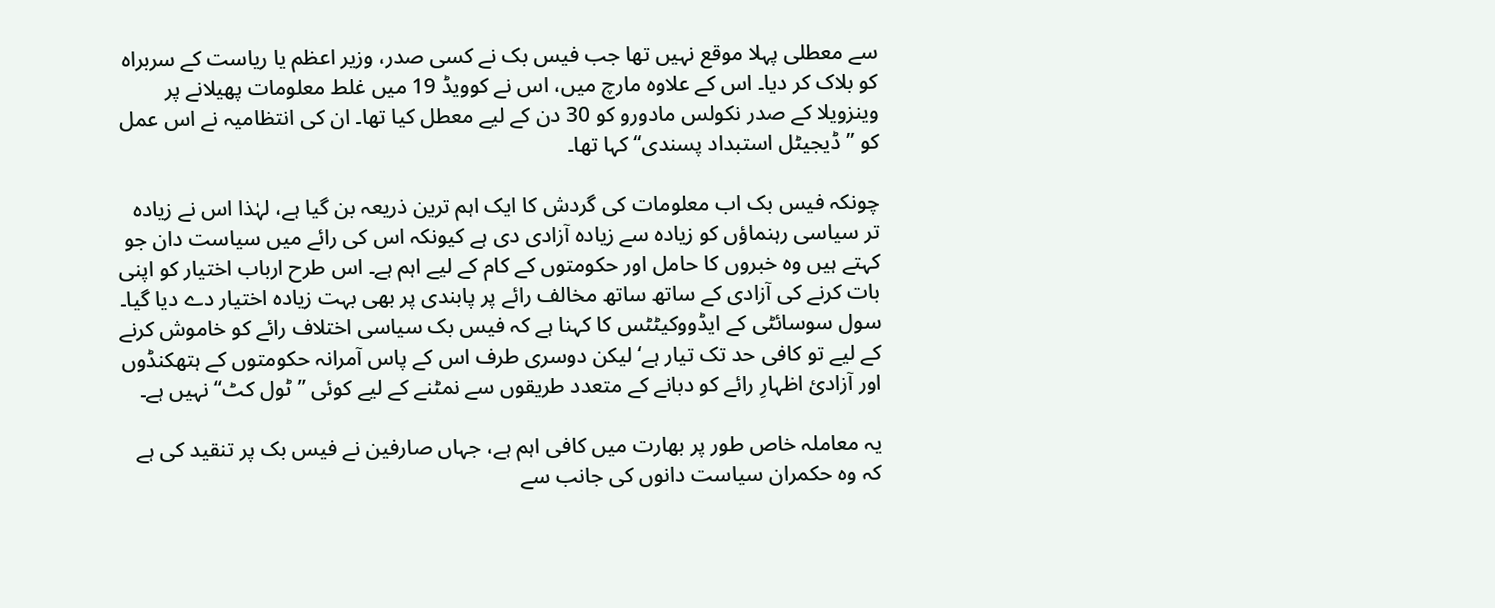سے معطلی پہلا موقع نہیں تھا جب فیس بک نے کسی صدر، وزیر اعظم یا ریاست کے سربراہ کو بلاک کر دیا۔ اس کے علاوہ مارچ میں، اس نے کوویڈ 19 میں غلط معلومات پھیلانے پر وینزویلا کے صدر نکولس مادورو کو 30 دن کے لیے معطل کیا تھا۔ ان کی انتظامیہ نے اس عمل کو ”ڈیجیٹل استبداد پسندی‘‘ کہا تھا۔

چونکہ فیس بک اب معلومات کی گردش کا ایک اہم ترین ذریعہ بن گیا ہے، لہٰذا اس نے زیادہ تر سیاسی رہنماؤں کو زیادہ سے زیادہ آزادی دی ہے کیونکہ اس کی رائے میں سیاست دان جو کہتے ہیں وہ خبروں کا حامل اور حکومتوں کے کام کے لیے اہم ہے۔ اس طرح ارباب اختیار کو اپنی بات کرنے کی آزادی کے ساتھ ساتھ مخالف رائے پر پابندی پر بھی بہت زیادہ اختیار دے دیا گیا۔ سول سوسائٹی کے ایڈووکیٹٹس کا کہنا ہے کہ فیس بک سیاسی اختلاف رائے کو خاموش کرنے کے لیے تو کافی حد تک تیار ہے‘ لیکن دوسری طرف اس کے پاس آمرانہ حکومتوں کے ہتھکنڈوں اور آزادیٔ اظہارِ رائے کو دبانے کے متعدد طریقوں سے نمٹنے کے لیے کوئی ”ٹول کٹ‘‘ نہیں ہے۔

یہ معاملہ خاص طور پر بھارت میں کافی اہم ہے، جہاں صارفین نے فیس بک پر تنقید کی ہے کہ وہ حکمران سیاست دانوں کی جانب سے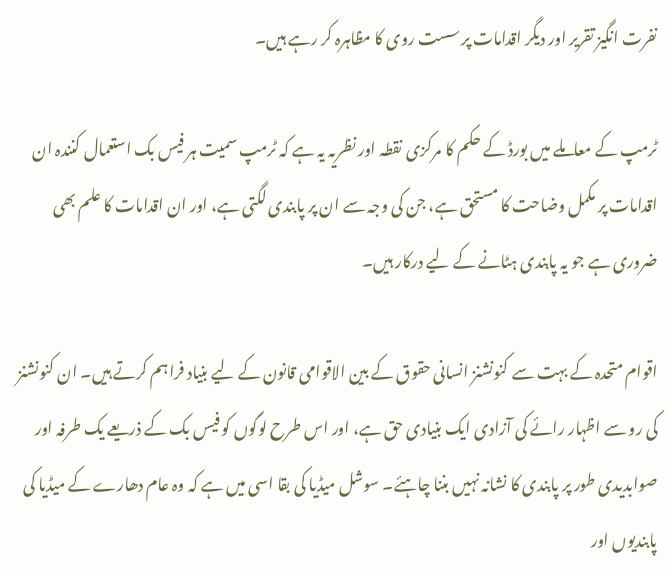نفرت انگیز تقریر اور دیگر اقدامات پر سست روی کا مظاہرہ کر رہے ہیں۔

ٹرمپ کے معاملے میں بورڈ کے حکم کا مرکزی نقطہ اور نظریہ یہ ہے کہ ٹرمپ سمیت ہر فیس بک استعمال کنندہ ان اقدامات پر مکمل وضاحت کا مستحق ہے، جن کی وجہ سے ان پر پابندی لگتی ہے، اور ان اقدامات کا علم بھی ضروری ہے جو یہ پابندی ہٹانے کے لیے درکار ہیں۔

اقوام متحدہ کے بہت سے کنونشنز انسانی حقوق کے بین الاقوامی قانون کے لیے بنیاد فراہم کرتے ہیں۔ ان کنونشنز کی رو سے اظہار رائے کی آزادی ایک بنیادی حق ہے، اور اس طرح لوگوں کو فیس بک کے ذریعے یک طرفہ اور صوابدیدی طور پر پابندی کا نشانہ نہیں بننا چاہئے۔ سوشل میڈیا کی بقا اسی میں ہے کہ وہ عام دھارے کے میڈیا کی پابندیوں اور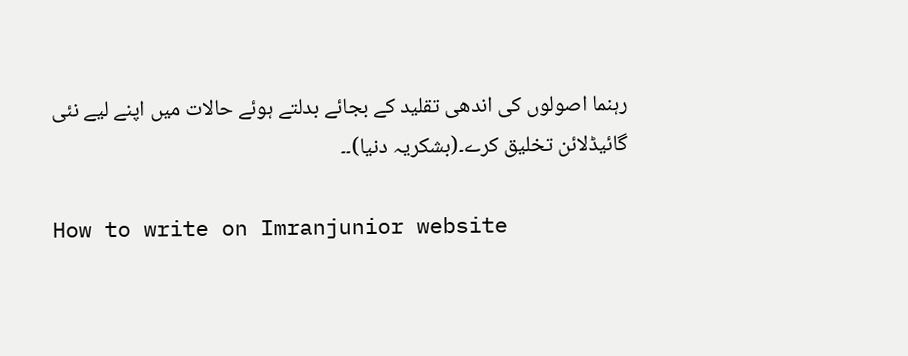رہنما اصولوں کی اندھی تقلید کے بجائے بدلتے ہوئے حالات میں اپنے لیے نئی گائیڈلائن تخلیق کرے۔(بشکریہ دنیا)۔۔

How to write on Imranjunior website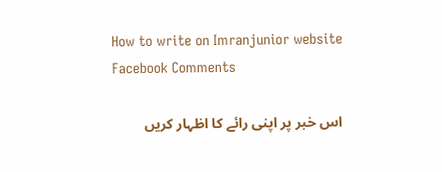How to write on Imranjunior website
Facebook Comments

اس خبر پر اپنی رائے کا اظہار کریں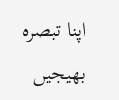اپنا تبصرہ بھیجیں